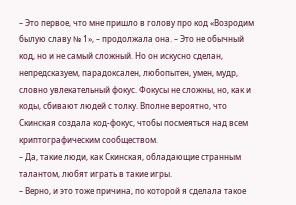– Это первое, что мне пришло в голову про код «Возродим былую славу № 1», – продолжала она. – Это не обычный код, но и не самый сложный. Но он искусно сделан, непредсказуем, парадоксален, любопытен, умен, мудр, словно увлекательный фокус. Фокусы не сложны, но, как и коды, сбивают людей с толку. Вполне вероятно, что Скинская создала код-фокус, чтобы посмеяться над всем криптографическим сообществом.
– Да, такие люди, как Скинская, обладающие странным талантом, любят играть в такие игры.
– Верно, и это тоже причина, по которой я сделала такое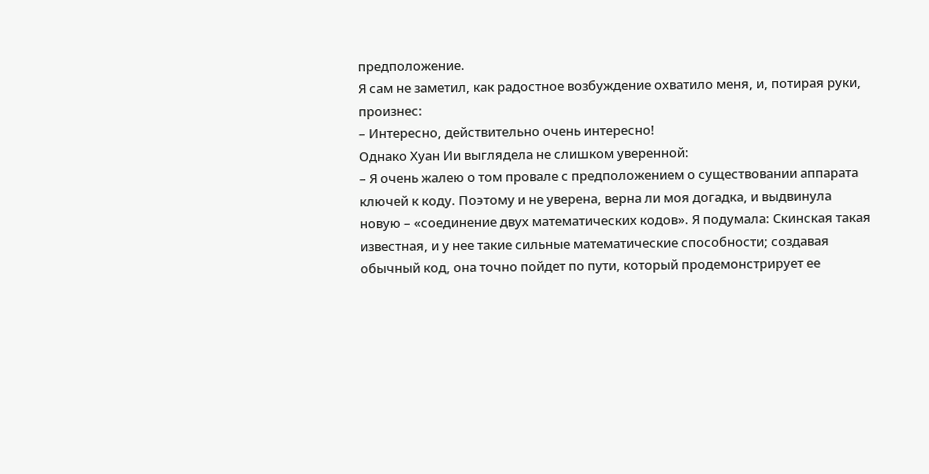предположение.
Я сам не заметил, как радостное возбуждение охватило меня, и, потирая руки, произнес:
– Интересно, действительно очень интересно!
Однако Хуан Ии выглядела не слишком уверенной:
– Я очень жалею о том провале с предположением о существовании аппарата ключей к коду. Поэтому и не уверена, верна ли моя догадка, и выдвинула новую – «соединение двух математических кодов». Я подумала: Скинская такая известная, и у нее такие сильные математические способности; создавая обычный код, она точно пойдет по пути, который продемонстрирует ее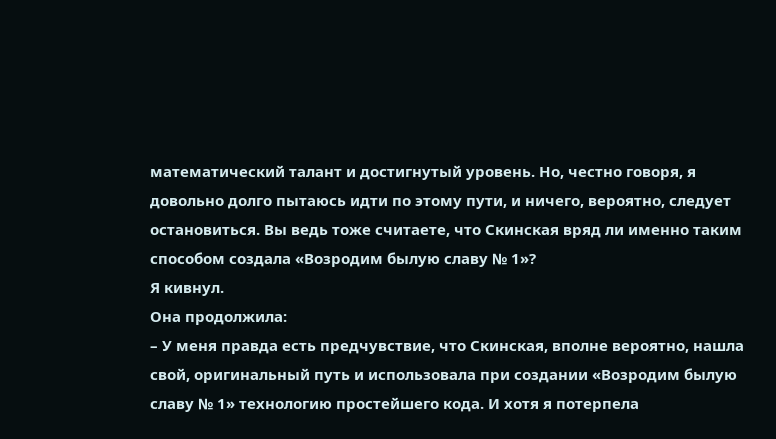математический талант и достигнутый уровень. Но, честно говоря, я довольно долго пытаюсь идти по этому пути, и ничего, вероятно, следует остановиться. Вы ведь тоже считаете, что Скинская вряд ли именно таким способом создала «Возродим былую славу № 1»?
Я кивнул.
Она продолжила:
– У меня правда есть предчувствие, что Скинская, вполне вероятно, нашла свой, оригинальный путь и использовала при создании «Возродим былую славу № 1» технологию простейшего кода. И хотя я потерпела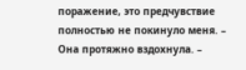поражение, это предчувствие полностью не покинуло меня. – Она протяжно вздохнула. –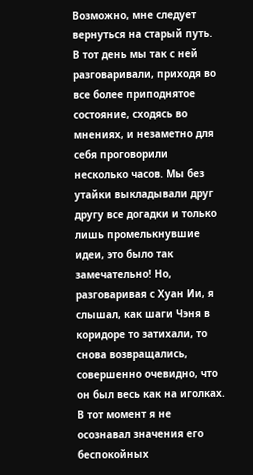Возможно, мне следует вернуться на старый путь.
В тот день мы так с ней разговаривали, приходя во все более приподнятое состояние, сходясь во мнениях, и незаметно для себя проговорили несколько часов. Мы без утайки выкладывали друг другу все догадки и только лишь промелькнувшие идеи, это было так замечательно! Но, разговаривая с Хуан Ии, я слышал, как шаги Чэня в коридоре то затихали, то снова возвращались, совершенно очевидно, что он был весь как на иголках. В тот момент я не осознавал значения его беспокойных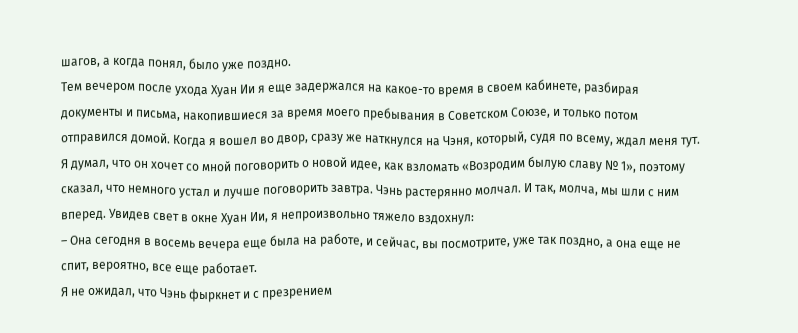шагов, а когда понял, было уже поздно.
Тем вечером после ухода Хуан Ии я еще задержался на какое-то время в своем кабинете, разбирая документы и письма, накопившиеся за время моего пребывания в Советском Союзе, и только потом отправился домой. Когда я вошел во двор, сразу же наткнулся на Чэня, который, судя по всему, ждал меня тут. Я думал, что он хочет со мной поговорить о новой идее, как взломать «Возродим былую славу № 1», поэтому сказал, что немного устал и лучше поговорить завтра. Чэнь растерянно молчал. И так, молча, мы шли с ним вперед. Увидев свет в окне Хуан Ии, я непроизвольно тяжело вздохнул:
– Она сегодня в восемь вечера еще была на работе, и сейчас, вы посмотрите, уже так поздно, а она еще не спит, вероятно, все еще работает.
Я не ожидал, что Чэнь фыркнет и с презрением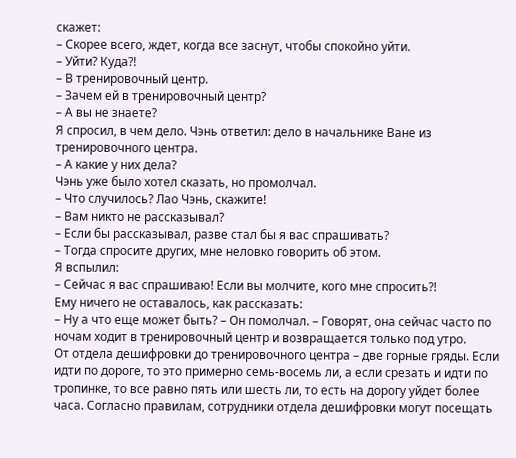скажет:
– Скорее всего, ждет, когда все заснут, чтобы спокойно уйти.
– Уйти? Куда?!
– В тренировочный центр.
– Зачем ей в тренировочный центр?
– А вы не знаете?
Я спросил, в чем дело. Чэнь ответил: дело в начальнике Ване из тренировочного центра.
– А какие у них дела?
Чэнь уже было хотел сказать, но промолчал.
– Что случилось? Лао Чэнь, скажите!
– Вам никто не рассказывал?
– Если бы рассказывал, разве стал бы я вас спрашивать?
– Тогда спросите других, мне неловко говорить об этом.
Я вспылил:
– Сейчас я вас спрашиваю! Если вы молчите, кого мне спросить?!
Ему ничего не оставалось, как рассказать:
– Ну а что еще может быть? – Он помолчал. – Говорят, она сейчас часто по ночам ходит в тренировочный центр и возвращается только под утро.
От отдела дешифровки до тренировочного центра – две горные гряды. Если идти по дороге, то это примерно семь-восемь ли, а если срезать и идти по тропинке, то все равно пять или шесть ли, то есть на дорогу уйдет более часа. Согласно правилам, сотрудники отдела дешифровки могут посещать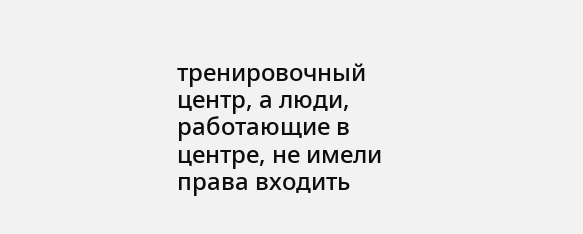тренировочный центр, а люди, работающие в центре, не имели права входить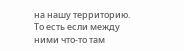на нашу территорию. То есть если между ними что-то там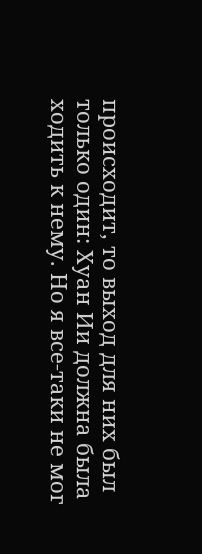происходит, то выход для них был только один: Хуан Ии должна была ходить к нему. Но я все-таки не мог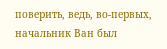поверить, ведь, во-первых, начальник Ван был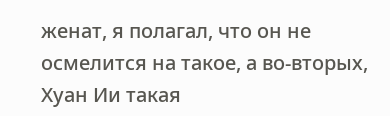женат, я полагал, что он не осмелится на такое, а во-вторых, Хуан Ии такая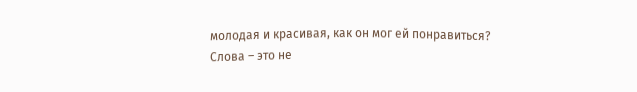молодая и красивая, как он мог ей понравиться?
Слова – это не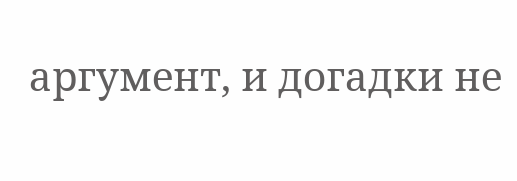аргумент, и догадки не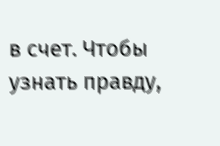в счет. Чтобы узнать правду,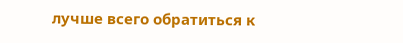лучше всего обратиться к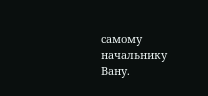самому начальнику Вану.